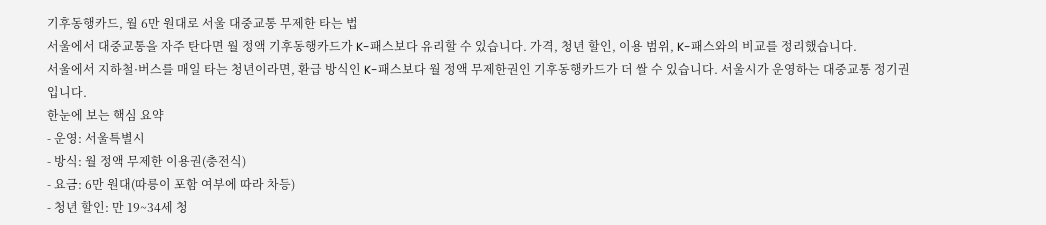기후동행카드, 월 6만 원대로 서울 대중교통 무제한 타는 법
서울에서 대중교통을 자주 탄다면 월 정액 기후동행카드가 K-패스보다 유리할 수 있습니다. 가격, 청년 할인, 이용 범위, K-패스와의 비교를 정리했습니다.
서울에서 지하철·버스를 매일 타는 청년이라면, 환급 방식인 K-패스보다 월 정액 무제한권인 기후동행카드가 더 쌀 수 있습니다. 서울시가 운영하는 대중교통 정기권입니다.
한눈에 보는 핵심 요약
- 운영: 서울특별시
- 방식: 월 정액 무제한 이용권(충전식)
- 요금: 6만 원대(따릉이 포함 여부에 따라 차등)
- 청년 할인: 만 19~34세 청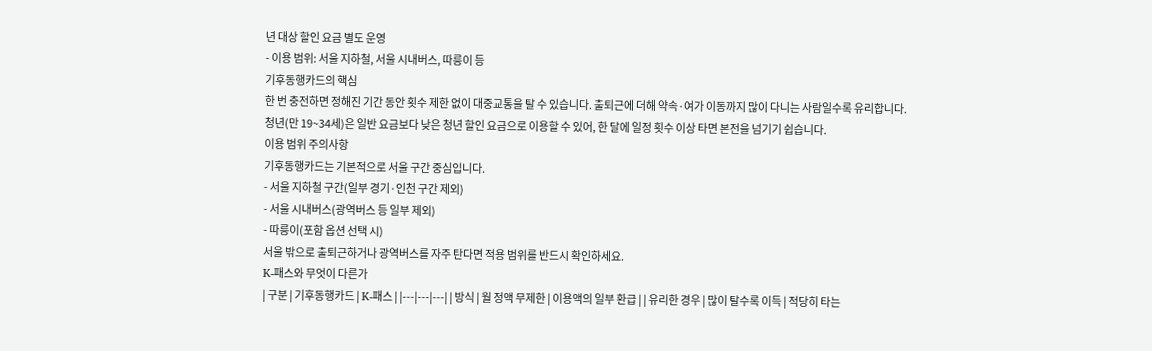년 대상 할인 요금 별도 운영
- 이용 범위: 서울 지하철, 서울 시내버스, 따릉이 등
기후동행카드의 핵심
한 번 충전하면 정해진 기간 동안 횟수 제한 없이 대중교통을 탈 수 있습니다. 출퇴근에 더해 약속·여가 이동까지 많이 다니는 사람일수록 유리합니다.
청년(만 19~34세)은 일반 요금보다 낮은 청년 할인 요금으로 이용할 수 있어, 한 달에 일정 횟수 이상 타면 본전을 넘기기 쉽습니다.
이용 범위 주의사항
기후동행카드는 기본적으로 서울 구간 중심입니다.
- 서울 지하철 구간(일부 경기·인천 구간 제외)
- 서울 시내버스(광역버스 등 일부 제외)
- 따릉이(포함 옵션 선택 시)
서울 밖으로 출퇴근하거나 광역버스를 자주 탄다면 적용 범위를 반드시 확인하세요.
K-패스와 무엇이 다른가
| 구분 | 기후동행카드 | K-패스 | |---|---|---| | 방식 | 월 정액 무제한 | 이용액의 일부 환급 | | 유리한 경우 | 많이 탈수록 이득 | 적당히 타는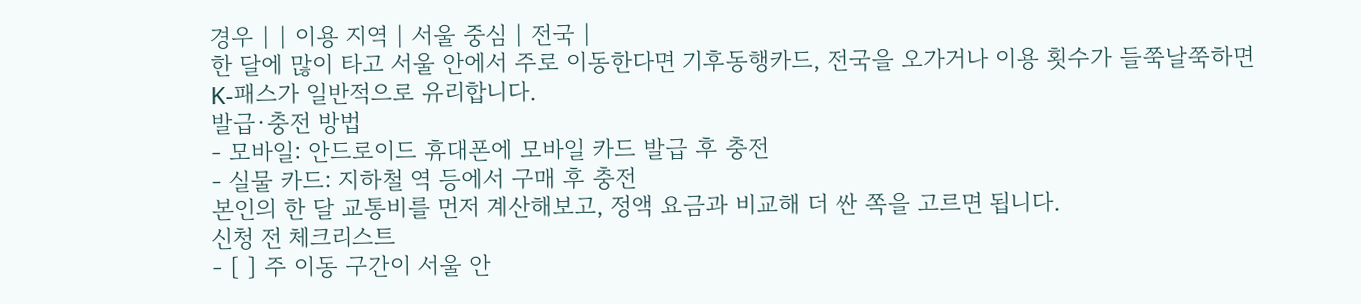경우 | | 이용 지역 | 서울 중심 | 전국 |
한 달에 많이 타고 서울 안에서 주로 이동한다면 기후동행카드, 전국을 오가거나 이용 횟수가 들쭉날쭉하면 K-패스가 일반적으로 유리합니다.
발급·충전 방법
- 모바일: 안드로이드 휴대폰에 모바일 카드 발급 후 충전
- 실물 카드: 지하철 역 등에서 구매 후 충전
본인의 한 달 교통비를 먼저 계산해보고, 정액 요금과 비교해 더 싼 쪽을 고르면 됩니다.
신청 전 체크리스트
- [ ] 주 이동 구간이 서울 안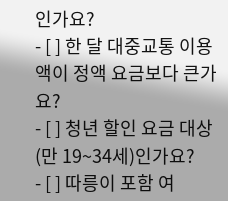인가요?
- [ ] 한 달 대중교통 이용액이 정액 요금보다 큰가요?
- [ ] 청년 할인 요금 대상(만 19~34세)인가요?
- [ ] 따릉이 포함 여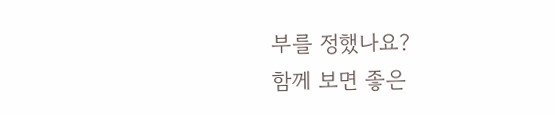부를 정했나요?
함께 보면 좋은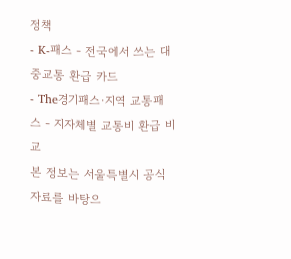정책
- K-패스 - 전국에서 쓰는 대중교통 환급 카드
- The경기패스·지역 교통패스 - 지자체별 교통비 환급 비교
본 정보는 서울특별시 공식 자료를 바탕으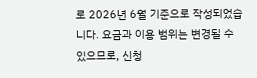로 2026년 6월 기준으로 작성되었습니다. 요금과 이용 범위는 변경될 수 있으므로, 신청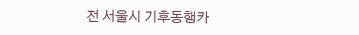전 서울시 기후동행카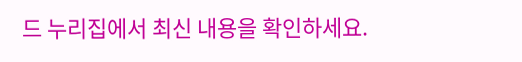드 누리집에서 최신 내용을 확인하세요.